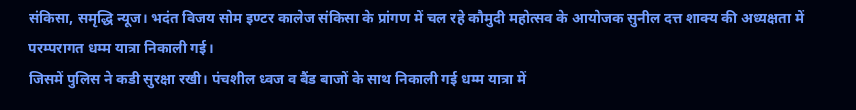संकिसा, समृद्धि न्यूज। भदंत विजय सोम इण्टर कालेज संकिसा के प्रांगण में चल रहे कौमुदी महोत्सव के आयोजक सुनील दत्त शाक्य की अध्यक्षता में परम्परागत धम्म यात्रा निकाली गई।
जिसमें पुलिस ने कडी सुरक्षा रखी। पंचशील ध्वज व बैंड बाजों के साथ निकाली गई धम्म यात्रा में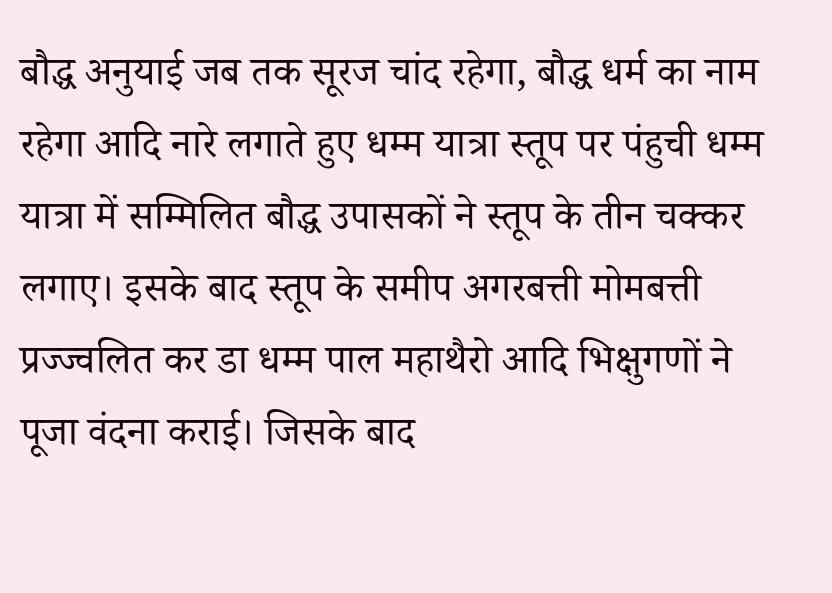बौद्ध अनुयाई जब तक सूरज चांद रहेगा, बौद्ध धर्म का नाम रहेगा आदि नारे लगाते हुए धम्म यात्रा स्तूप पर पंहुची धम्म यात्रा में सम्मिलित बौद्ध उपासकों ने स्तूप के तीन चक्कर लगाए। इसके बाद स्तूप के समीप अगरबत्ती मोमबत्ती प्रज्ज्वलित कर डा धम्म पाल महाथैरो आदि भिक्षुगणों ने पूजा वंदना कराई। जिसके बाद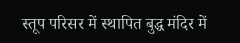स्तूप परिसर में स्थापित बुद्ध मंदिर में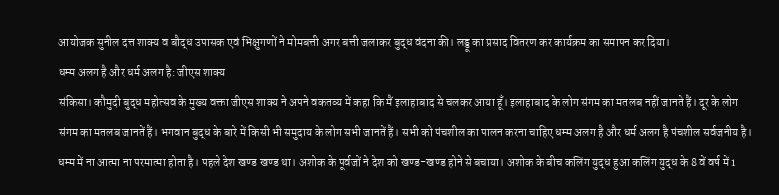आयोजक सुनील दत्त शाक्य व बौद्ध उपासक एवं भिक्षुगणों ने मोमबत्ती अगर बत्ती जलाकर बुद्ध वंदना की। लड्डू का प्रसाद वितरण कर कार्यक्रम का समापन कर दिया।
धम्म अलग है और धर्म अलग है: जीएस शाक्य
संकिसा। कौमुदी बुद्ध महोत्सव के मुख्य वक्ता जीएस शाक्य ने अपने वकतव्य में कहा कि मैं इलाहाबाद से चलकर आया हूँ। इलाहाबाद के लोग संगम का मतलब नहीं जानते हैं। दूर के लोग संगम का मतलब जानतें हैं। भगवान बुद्ध के बारे में किसी भी समुदाय के लोग सभी जानतें हैं। सभी को पंचशील का पालन करना चाहिए धम्म अलग है और धर्म अलग है पंचशील सर्वजनीय है। धम्म में ना आत्मा ना परमात्मा होता है। पहले देश खण्ड खण्ड था। अशोक के पूर्वजों ने देश को खण्ड-खण्ड होने से बचाया। अशोक के बीच कलिंग युद्ध हुआ कलिंग युद्ध के 8 वें वर्ष में 1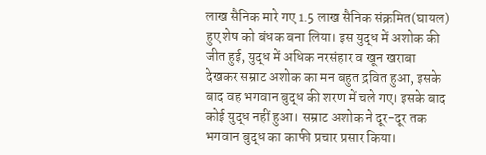लाख सैनिक मारे गए 1.5 लाख सैनिक संक्रमित(घायल) हुए शेष को बंधक बना लिया। इस युद्ध में अशोक की जीत हुई, युद्ध में अधिक नरसंहार व खून खराबा देखकर सम्राट अशोक का मन बहुत द्रवित हुआ, इसके बाद वह भगवान बुद्ध की शरण में चले गए। इसके बाद कोई युद्ध नहीं हुआ। सम्राट अशोक ने दूर-दूर तक भगवान बुद्ध का काफी प्रचार प्रसार किया।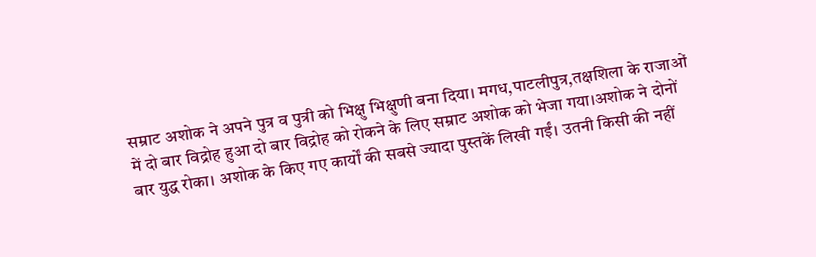सम्राट अशोक ने अपने पुत्र व पुत्री को भिक्षु भिक्षुणी बना दिया। मगध,पाटलीपुत्र,तक्षशिला के राजाओं में दो बार विद्रोह हुआ दो बार विद्रोह को रोकने के लिए सम्राट अशोक को भेजा गया।अशोक ने दोनों बार युद्ध रोका। अशोक के किए गए कार्यों की सबसे ज्यादा पुस्तकें लिखी गईं। उतनी किसी की नहीं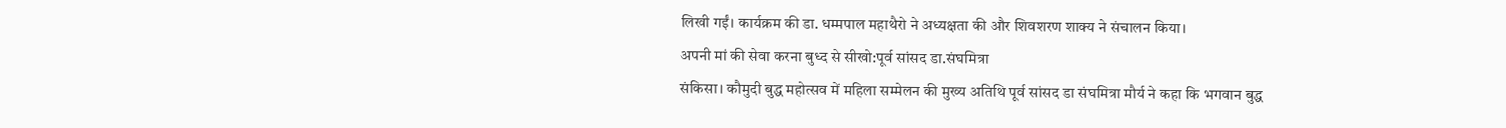लिखी गईं। कार्यक्रम की डा. धम्मपाल महाथैरो ने अध्यक्षता की और शिवशरण शाक्य ने संचालन किया।
अपनी मां की सेवा करना बुध्द से सीखो:पूर्व सांसद डा.संघमित्रा
संकिसा। कौमुदी बुद्ध महोत्सव में महिला सम्मेलन की मुख्य अतिथि पूर्व सांसद डा संघमित्रा मौर्य ने कहा कि भगवान बुद्ध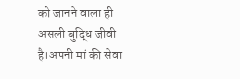को जानने वाला ही असली बुद्धि जीवी है।अपनी मां की सेवा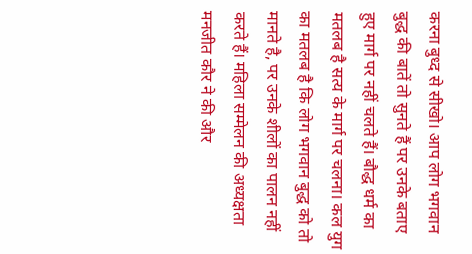करना बुध्द से सीखो। आप लोग भगवान बुद्ध की बातें तो सुनते हैं पर उनके बताए हुए मार्ग पर नहीं चलते हैं। बौद्ध धर्म का मतलब है सत्य के मार्ग पर चलना। कल युग का मतलब है कि लोग भगवान बुद्ध को तो मानते है, पर उनके शीलों का पालन नहीं करते हैं। महिला सम्मेलन की अध्यक्षता मनजीत कौर ने की और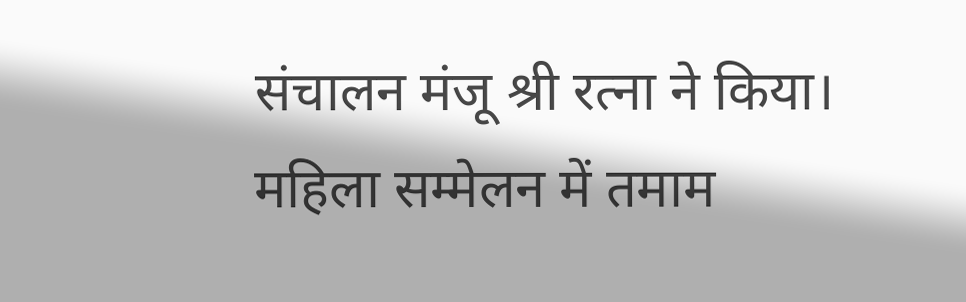संचालन मंजू श्री रत्ना ने किया। महिला सम्मेलन में तमाम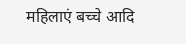महिलाएं बच्चे आदि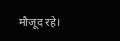मौजूद रहे।